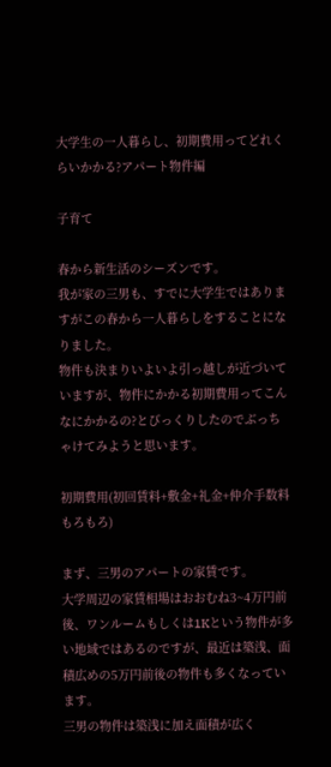大学生の一人暮らし、初期費用ってどれくらいかかる?アパート物件編

子育て

春から新生活のシーズンです。
我が家の三男も、すでに大学生ではありますがこの春から一人暮らしをすることになりました。
物件も決まりいよいよ引っ越しが近づいていますが、物件にかかる初期費用ってこんなにかかるの?とびっくりしたのでぶっちゃけてみようと思います。

初期費用(初回賃料+敷金+礼金+仲介手数料もろもろ)

まず、三男のアパートの家賃です。
大学周辺の家賃相場はおおむね3~4万円前後、ワンルームもしくは1Kという物件が多い地域ではあるのですが、最近は築浅、面積広めの5万円前後の物件も多くなっています。
三男の物件は築浅に加え面積が広く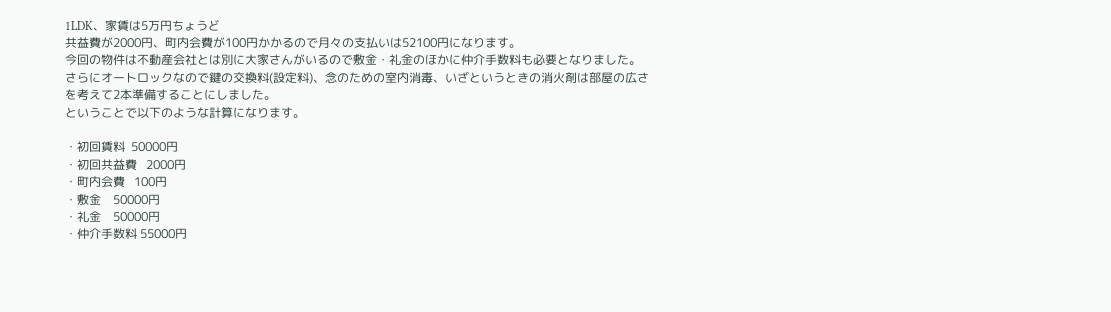1LDK、家賃は5万円ちょうど
共益費が2000円、町内会費が100円かかるので月々の支払いは52100円になります。
今回の物件は不動産会社とは別に大家さんがいるので敷金・礼金のほかに仲介手数料も必要となりました。
さらにオートロックなので鍵の交換料(設定料)、念のための室内消毒、いざというときの消火剤は部屋の広さを考えて2本準備することにしました。
ということで以下のような計算になります。

・初回賃料  50000円
・初回共益費   2000円
・町内会費   100円
・敷金    50000円
・礼金    50000円
・仲介手数料 55000円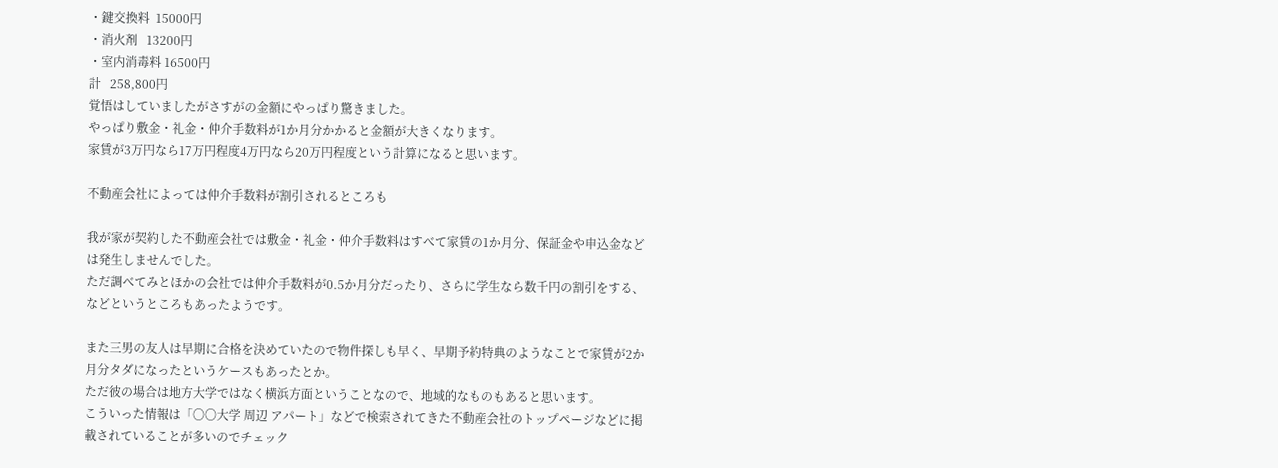・鍵交換料  15000円
・消火剤   13200円
・室内消毒料 16500円
計   258,800円
覚悟はしていましたがさすがの金額にやっぱり驚きました。
やっぱり敷金・礼金・仲介手数料が1か月分かかると金額が大きくなります。
家賃が3万円なら17万円程度4万円なら20万円程度という計算になると思います。

不動産会社によっては仲介手数料が割引されるところも

我が家が契約した不動産会社では敷金・礼金・仲介手数料はすべて家賃の1か月分、保証金や申込金などは発生しませんでした。
ただ調べてみとほかの会社では仲介手数料が0.5か月分だったり、さらに学生なら数千円の割引をする、などというところもあったようです。

また三男の友人は早期に合格を決めていたので物件探しも早く、早期予約特典のようなことで家賃が2か月分タダになったというケースもあったとか。
ただ彼の場合は地方大学ではなく横浜方面ということなので、地域的なものもあると思います。
こういった情報は「〇〇大学 周辺 アパート」などで検索されてきた不動産会社のトップページなどに掲載されていることが多いのでチェック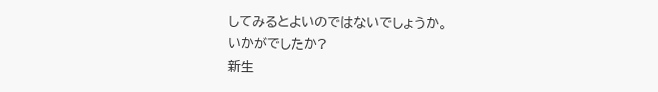してみるとよいのではないでしょうか。
いかがでしたか?
新生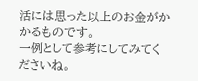活には思った以上のお金がかかるものです。
一例として参考にしてみてくださいね。